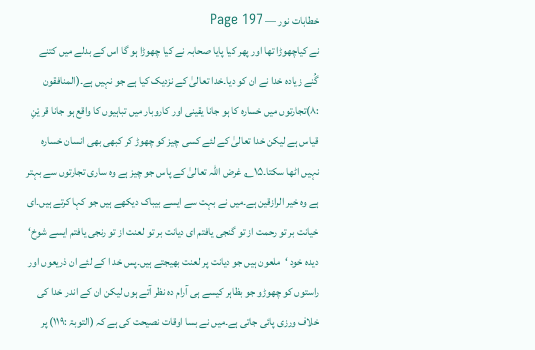خطابات نور — Page 197
نے کیاچھوڑا تھا اور پھر کیا پایا صحابہ نے کیا چھوڑا ہو گا اس کے بدلے میں کتنے گُنے زیادہ خدا نے ان کو دیا۔خدا تعالیٰ کے نزدیک کیا ہے جو نہیں ہے۔(المنافقون :۸)تجارتوں میں خسارہ کا ہو جانا یقینی اور کاروبار میں تباہیوں کا واقع ہو جانا قر یْنِ قیاس ہے لیکن خدا تعالیٰ کے لئے کسی چیز کو چھوڑ کر کبھی بھی انسان خسارہ نہیں اٹھا سکتا۔۱۵؎ غرض اللہ تعالیٰ کے پاس جو چیز ہے وہ ساری تجارتوں سے بہتر ہے وہ خیر الرازقین ہے۔میں نے بہت سے ایسے بیباک دیکھے ہیں جو کہا کرتے ہیں۔ای خیانت بر تو رحمت از تو گنجی یافتم ای دیانت بر تو لعنت از تو رنجی یافتم ایسے شوخ‘ دیدہ خود ‘ملعون ہیں جو دیانت پر لعنت بھیجتے ہیں۔پس خد ا کے لئے ان ذریعوں اور راستوں کو چھوڑو جو بظاہر کیسے ہی آرام دہ نظر آتے ہوں لیکن ان کے اندر خدا کی خلاف ورزی پائی جاتی ہے۔میں نے بسا اوقات نصیحت کی ہے کہ (التوبۃ :۱۱۹) پر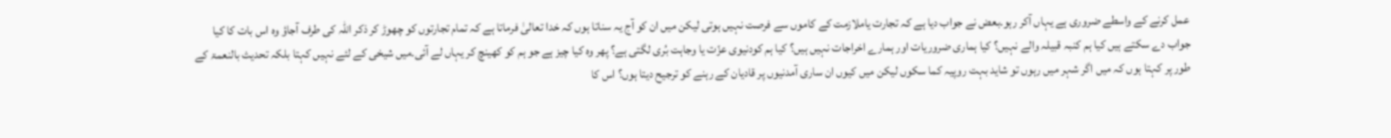عمل کرنے کے واسطے ضروری ہے یہاں آکر رہو۔بعض نے جواب دیا ہے کہ تجارت یاملازمت کے کاموں سے فرصت نہیں ہوتی لیکن میں ان کو آج یہ سناتا ہوں کہ خدا تعالیٰ فرماتا ہے کہ تمام تجارتوں کو چھوڑ کر ذکر اللہ کی طرف آجاؤ وہ اس بات کا کیا جواب دے سکتے ہیں کیا ہم کنبہ قبیلہ والے نہیں؟ کیا ہماری ضروریات اور ہمارے اخراجات نہیں ہیں؟ کیا ہم کودنیوی عزّت یا وجاہت بُری لگتی ہے؟ پھر وہ کیا چیز ہے جو ہم کو کھینچ کر یہاں لے آئی۔میں شیخی کے لئے نہیں کہتا بلکہ تحدیث بالنعمۃ کے طور پر کہتا ہوں کہ میں اگر شہر میں رہوں تو شاید بہت روپیہ کما سکوں لیکن میں کیوں ان ساری آمدنیوں پر قادیان کے رہنے کو ترجیح دیتا ہوں؟ اس کا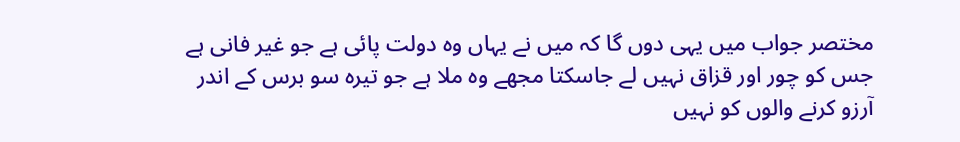مختصر جواب میں یہی دوں گا کہ میں نے یہاں وہ دولت پائی ہے جو غیر فانی ہے جس کو چور اور قزاق نہیں لے جاسکتا مجھے وہ ملا ہے جو تیرہ سو برس کے اندر آرزو کرنے والوں کو نہیں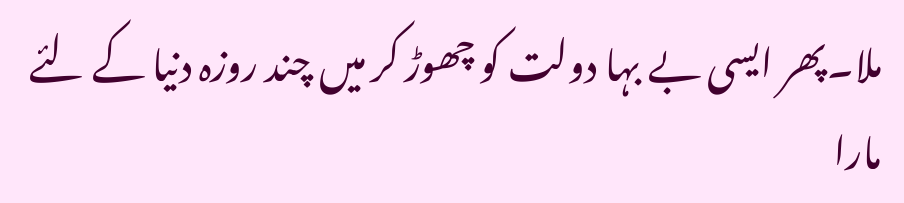ملا۔پھر ایسی بے بہا دولت کو چھوڑ کر میں چند روزہ دنیا کے لئے مارا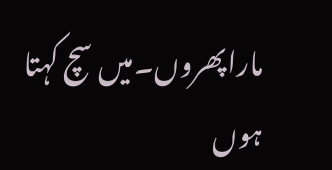ماراپھروں۔میں سچ کہتا ہوں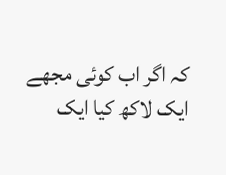کہ اگر اب کوئی مجھے ایک لاکھ کیا ایک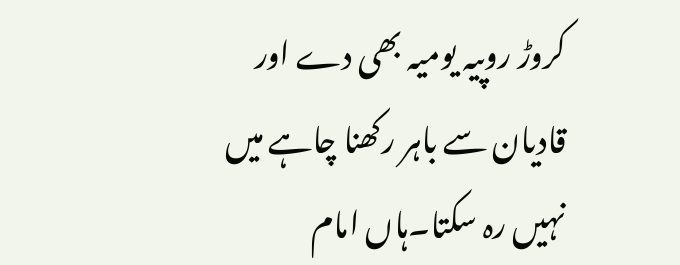کروڑ روپیہ یومیہ بھی دے اور قادیان سے باہر رکھنا چاہے میں نہیں رہ سکتا۔ہاں امام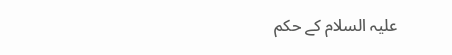علیہ السلام کے حکم